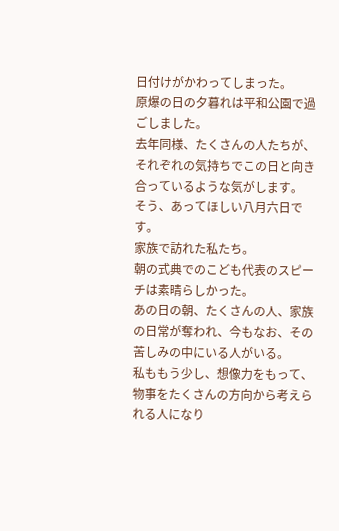日付けがかわってしまった。
原爆の日の夕暮れは平和公園で過ごしました。
去年同様、たくさんの人たちが、それぞれの気持ちでこの日と向き合っているような気がします。
そう、あってほしい八月六日です。
家族で訪れた私たち。
朝の式典でのこども代表のスピーチは素晴らしかった。
あの日の朝、たくさんの人、家族の日常が奪われ、今もなお、その苦しみの中にいる人がいる。
私ももう少し、想像力をもって、物事をたくさんの方向から考えられる人になり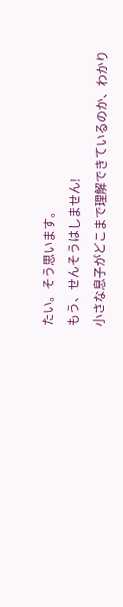たい。そう思います。
もう、せんそうはしません!
小さな息子がどこまで理解できているのか、わかり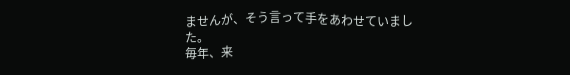ませんが、そう言って手をあわせていました。
毎年、来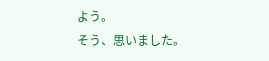よう。
そう、思いました。